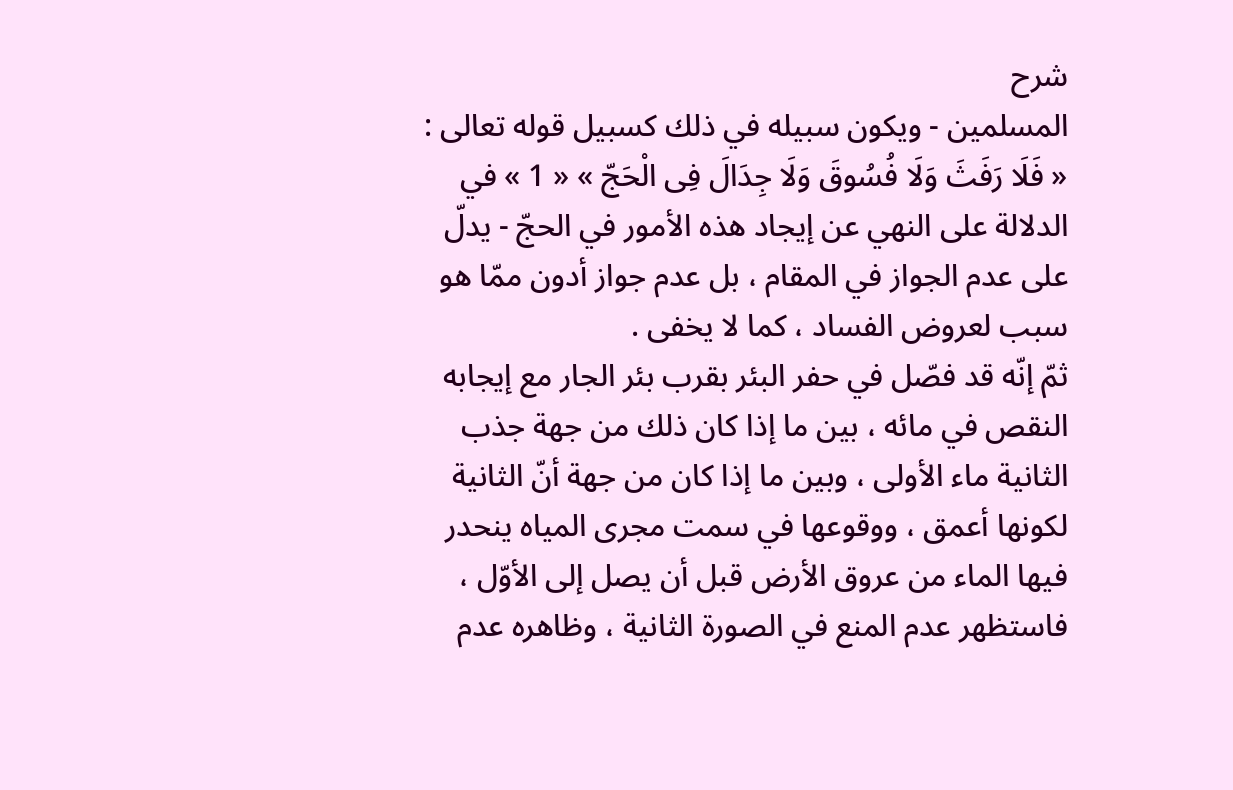شرح
المسلمين - ويكون سبيله في ذلك كسبيل قوله تعالى : « فَلَا رَفَثَ وَلَا فُسُوقَ وَلَا جِدَالَ فِى الْحَجّ » « 1 » في الدلالة على النهي عن إيجاد هذه الأمور في الحجّ - يدلّ على عدم الجواز في المقام ، بل عدم جواز أدون ممّا هو سبب لعروض الفساد ، كما لا يخفى .
ثمّ إنّه قد فصّل في حفر البئر بقرب بئر الجار مع إيجابه النقص في مائه ، بين ما إذا كان ذلك من جهة جذب الثانية ماء الأولى ، وبين ما إذا كان من جهة أنّ الثانية لكونها أعمق ، ووقوعها في سمت مجرى المياه ينحدر فيها الماء من عروق الأرض قبل أن يصل إلى الأوّل ، فاستظهر عدم المنع في الصورة الثانية ، وظاهره عدم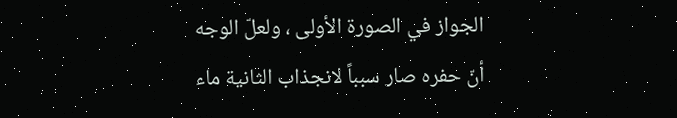الجواز في الصورة الأولى ، ولعلّ الوجه أنّ حفره صار سبباً لانجذاب الثانية ماء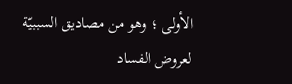الأولى ؛ وهو من مصاديق السببيّة لعروض الفساد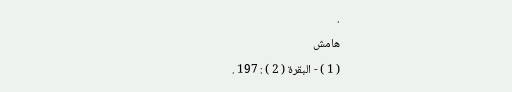.
هامش
( 1 ) - البقرة ( 2 ) : 197 .